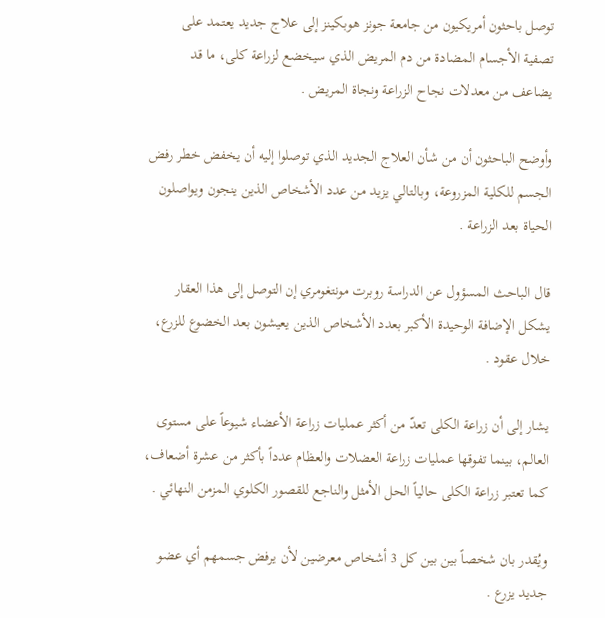توصل باحثون أمريكيون من جامعة جونز هوبكينز إلى علاج جديد يعتمد على تصفية الأجسام المضادة من دم المريض الذي سيخضع لزراعة كلى، ما قد يضاعف من معدلات نجاح الزراعة ونجاة المريض .

وأوضح الباحثون أن من شأن العلاج الجديد الذي توصلوا إليه أن يخفض خطر رفض الجسم للكلية المزروعة، وبالتالي يزيد من عدد الأشخاص الذين ينجون ويواصلون الحياة بعد الزراعة .

قال الباحث المسؤول عن الدراسة روبرت مونتغومري إن التوصل إلى هذا العقار يشكل الإضافة الوحيدة الأكبر بعدد الأشخاص الذين يعيشون بعد الخضوع للزرع، خلال عقود .

يشار إلى أن زراعة الكلى تعدّ من أكثر عمليات زراعة الأعضاء شيوعاً على مستوى العالم، بينما تفوقها عمليات زراعة العضلات والعظام عدداً بأكثر من عشرة أضعاف، كما تعتبر زراعة الكلى حالياً الحل الأمثل والناجع للقصور الكلوي المزمن النهائي .

ويُقدر بان شخصاً بين بين كل 3 أشخاص معرضين لأن يرفض جسمهم أي عضو جديد يزرع .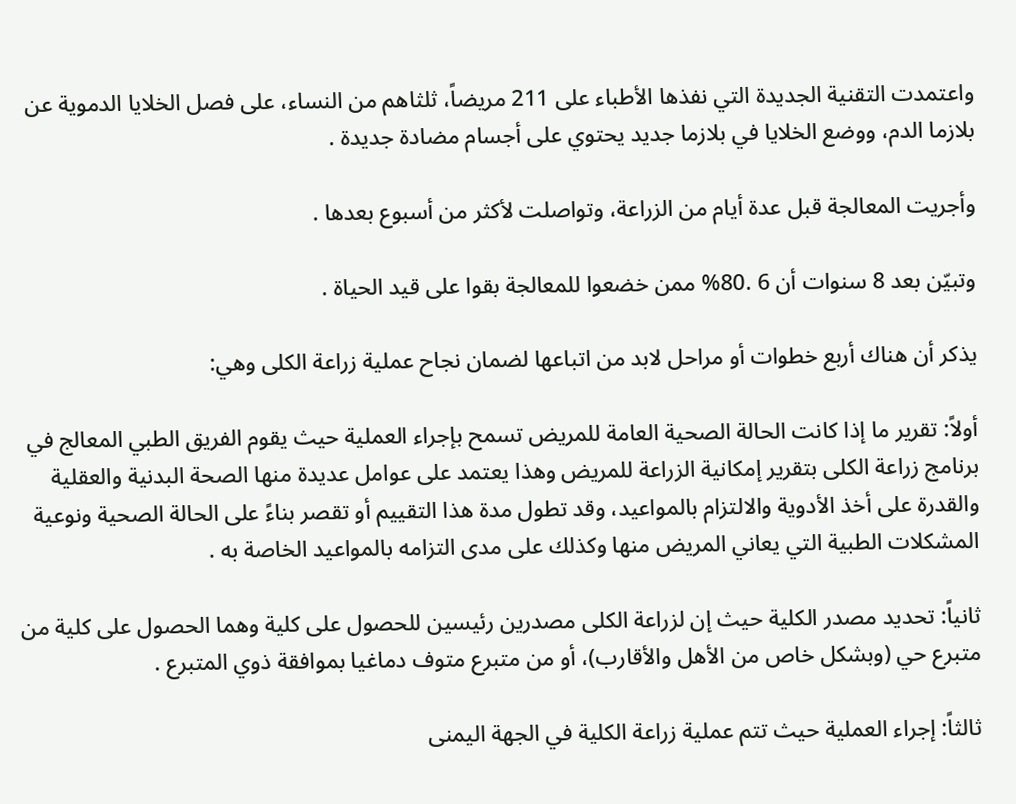واعتمدت التقنية الجديدة التي نفذها الأطباء على 211 مريضاً، ثلثاهم من النساء، على فصل الخلايا الدموية عن بلازما الدم، ووضع الخلايا في بلازما جديد يحتوي على أجسام مضادة جديدة .

وأجريت المعالجة قبل عدة أيام من الزراعة، وتواصلت لأكثر من أسبوع بعدها .

وتبيّن بعد 8 سنوات أن 6 .80% ممن خضعوا للمعالجة بقوا على قيد الحياة .

يذكر أن هناك أربع خطوات أو مراحل لابد من اتباعها لضمان نجاح عملية زراعة الكلى وهي:

أولاً: تقرير ما إذا كانت الحالة الصحية العامة للمريض تسمح بإجراء العملية حيث يقوم الفريق الطبي المعالج في برنامج زراعة الكلى بتقرير إمكانية الزراعة للمريض وهذا يعتمد على عوامل عديدة منها الصحة البدنية والعقلية والقدرة على أخذ الأدوية والالتزام بالمواعيد، وقد تطول مدة هذا التقييم أو تقصر بناءً على الحالة الصحية ونوعية المشكلات الطبية التي يعاني المريض منها وكذلك على مدى التزامه بالمواعيد الخاصة به .

ثانياً: تحديد مصدر الكلية حيث إن لزراعة الكلى مصدرين رئيسين للحصول على كلية وهما الحصول على كلية من متبرع حي (وبشكل خاص من الأهل والأقارب)، أو من متبرع متوف دماغيا بموافقة ذوي المتبرع .

ثالثاً: إجراء العملية حيث تتم عملية زراعة الكلية في الجهة اليمنى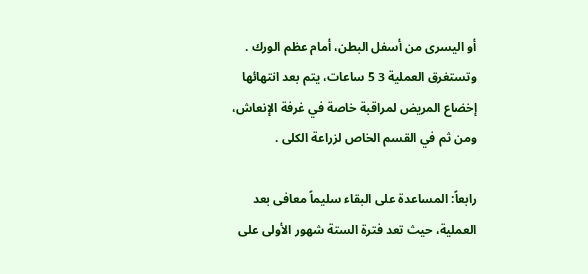أو اليسرى من أسفل البطن، أمام عظم الورك . وتستغرق العملية 3 5 ساعات، يتم بعد انتهائها إخضاع المريض لمراقبة خاصة في غرفة الإنعاش، ومن ثم في القسم الخاص لزراعة الكلى .

رابعاً: المساعدة على البقاء سليماً معافى بعد العملية، حيث تعد فترة الستة شهور الأولى على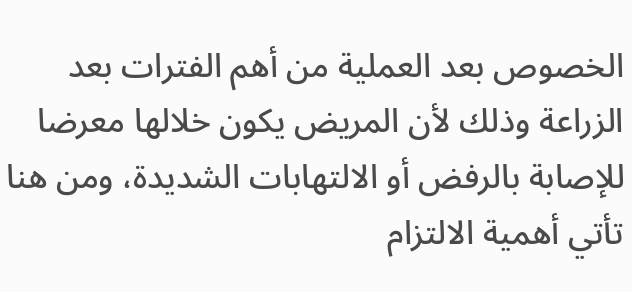الخصوص بعد العملية من أهم الفترات بعد الزراعة وذلك لأن المريض يكون خلالها معرضا للإصابة بالرفض أو الالتهابات الشديدة، ومن هنا تأتي أهمية الالتزام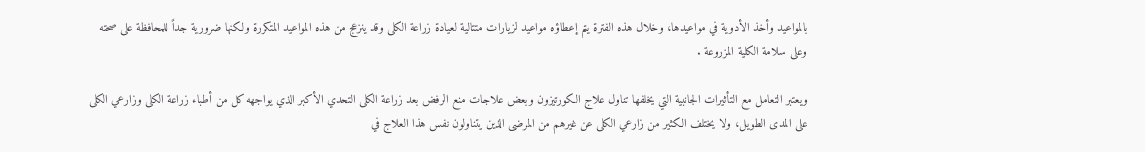بالمواعيد وأخذ الأدوية في مواعيدها، وخلال هذه الفترة يتم إعطاؤه مواعيد لزيارات متتالية لعيادة زراعة الكلى وقد ينزعج من هذه المواعيد المتكررة ولكنها ضرورية جداً للمحافظة على صحته وعلى سلامة الكلية المزروعة .

ويعتبر التعامل مع التأثيرات الجانبية التي يخلفها تناول علاج الكورتيزون وبعض علاجات منع الرفض بعد زراعة الكلى التحدي الأكبر الذي يواجهه كل من أطباء زراعة الكلى وزارعي الكلى على المدى الطويل، ولا يختلف الكثير من زارعي الكلى عن غيرهم من المرضى الذين يتناولون نفس هذا العلاج في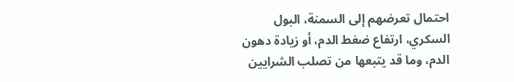احتمال تعرضهم إلى السمنة، البول السكري، ارتفاع ضغط الدم، أو زيادة دهون الدم، وما قد يتبعها من تصلب الشرايين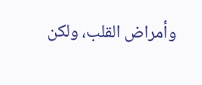وأمراض القلب، ولكن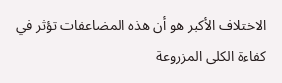الاختلاف الأكبر هو أن هذه المضاعفات تؤثر في كفاءة الكلى المزروعة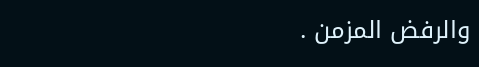والرفض المزمن .